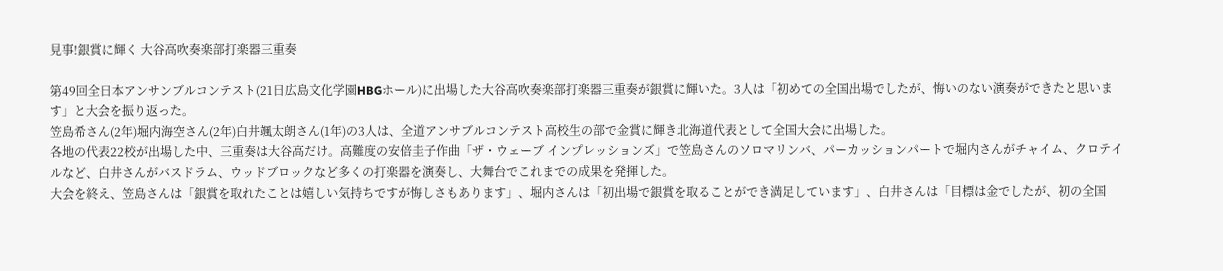見事!銀賞に輝く 大谷高吹奏楽部打楽器三重奏

第49回全日本アンサンブルコンテスト(21日広島文化学園HBGホール)に出場した大谷高吹奏楽部打楽器三重奏が銀賞に輝いた。3人は「初めての全国出場でしたが、悔いのない演奏ができたと思います」と大会を振り返った。
笠島希さん(2年)堀内海空さん(2年)白井颯太朗さん(1年)の3人は、全道アンサブルコンテスト高校生の部で金賞に輝き北海道代表として全国大会に出場した。
各地の代表22校が出場した中、三重奏は大谷高だけ。高難度の安倍圭子作曲「ザ・ウェーブ インプレッションズ」で笠島さんのソロマリンバ、パーカッションパートで堀内さんがチャイム、クロテイルなど、白井さんがバスドラム、ウッドブロックなど多くの打楽器を演奏し、大舞台でこれまでの成果を発揮した。
大会を終え、笠島さんは「銀賞を取れたことは嬉しい気持ちですが悔しさもあります」、堀内さんは「初出場で銀賞を取ることができ満足しています」、白井さんは「目標は金でしたが、初の全国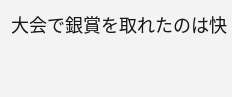大会で銀賞を取れたのは快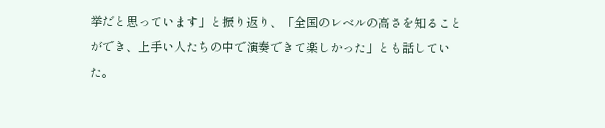挙だと思っています」と振り返り、「全国のレベルの高さを知ることができ、上手い人たちの中で演奏できて楽しかった」とも話していた。